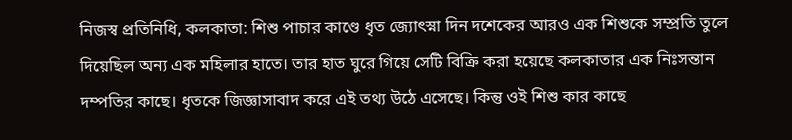নিজস্ব প্রতিনিধি, কলকাতা: শিশু পাচার কাণ্ডে ধৃত জ্যোৎস্না দিন দশেকের আরও এক শিশুকে সম্প্রতি তুলে দিয়েছিল অন্য এক মহিলার হাতে। তার হাত ঘুরে গিয়ে সেটি বিক্রি করা হয়েছে কলকাতার এক নিঃসন্তান দম্পতির কাছে। ধৃতকে জিজ্ঞাসাবাদ করে এই তথ্য উঠে এসেছে। কিন্তু ওই শিশু কার কাছে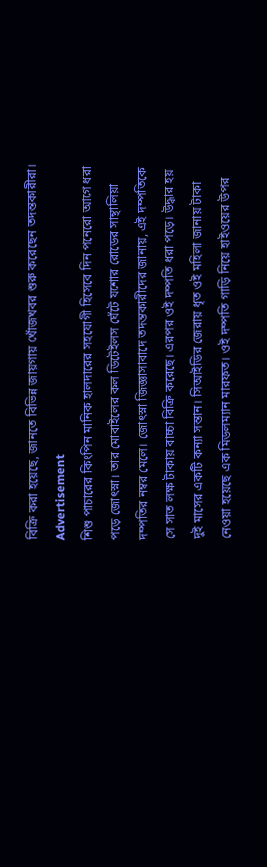বিক্রি করা হয়েছে, জানতে বিভিন্ন জায়গায় খোঁজখবর শুরু করেছেন তদন্তকারীরা।
Advertisement
শিশু পাচারের কিংপিন মানিক হালদারের সহযোগী হিসেবে দিন পনেরো আগে ধরা পড়ে জোৎস্না। তার মোবাইলের কল ডিটেইলস ঘেঁটে যশোর রোডের সান্থালিয়া দম্পতির নম্বর মেলে। জোৎস্না জিজ্ঞাসাবাদে তদন্তকারীদের জানায়, এই দম্পতিকে সে সাত লক্ষ টাকায় বাচ্চা বিক্রি করেছে। এরপর ওই দম্পতি ধরা পড়ে। উদ্ধার হয় দুই মাসের একটি কন্যা সন্তান। সিআইডির জেরায় ধৃত ওই মহিলা জানায় টাকা নেওয়া হয়েছে এক মিডলম্যান মারফত। ওই দম্পতি গাড়ি নিয়ে হাইওয়ের উপর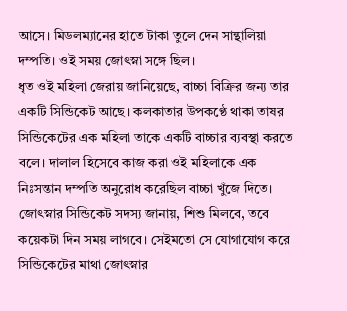আসে। মিডলম্যানের হাতে টাকা তুলে দেন সান্থালিয়া দম্পতি। ওই সময় জোৎস্না সঙ্গে ছিল।
ধৃত ওই মহিলা জেরায় জানিয়েছে, বাচ্চা বিক্রির জন্য তার একটি সিন্ডিকেট আছে। কলকাতার উপকণ্ঠে থাকা তাষর সিন্ডিকেটের এক মহিলা তাকে একটি বাচ্চার ব্যবস্থা করতে বলে। দালাল হিসেবে কাজ করা ওই মহিলাকে এক নিঃসন্তান দম্পতি অনুরোধ করেছিল বাচ্চা খুঁজে দিতে। জোৎস্নার সিন্ডিকেট সদস্য জানায়, শিশু মিলবে, তবে কয়েকটা দিন সময় লাগবে। সেইমতো সে যোগাযোগ করে সিন্ডিকেটের মাথা জোৎস্নার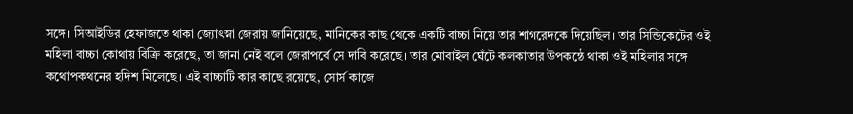সঙ্গে। সিআইডির হেফাজতে থাকা জ্যোৎস্না জেরায় জানিয়েছে, মানিকের কাছ থেকে একটি বাচ্চা নিয়ে তার শাগরেদকে দিয়েছিল। তার সিন্ডিকেটের ওই মহিলা বাচ্চা কোথায় বিক্রি করেছে, তা জানা নেই বলে জেরাপর্বে সে দাবি করেছে। তার মোবাইল ঘেঁটে কলকাতার উপকন্ঠে থাকা ওই মহিলার সঙ্গে কথোপকথনের হদিশ মিলেছে। এই বাচ্চাটি কার কাছে রয়েছে, সোর্স কাজে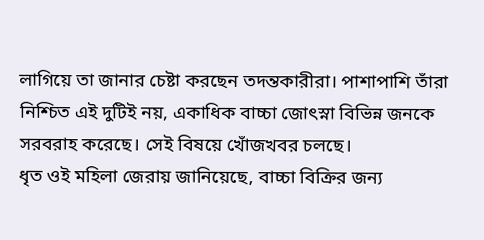লাগিয়ে তা জানার চেষ্টা করছেন তদন্তকারীরা। পাশাপাশি তাঁরা নিশ্চিত এই দুটিই নয়, একাধিক বাচ্চা জোৎস্না বিভিন্ন জনকে সরবরাহ করেছে। সেই বিষয়ে খোঁজখবর চলছে।
ধৃত ওই মহিলা জেরায় জানিয়েছে, বাচ্চা বিক্রির জন্য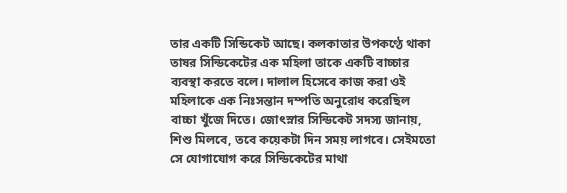তার একটি সিন্ডিকেট আছে। কলকাতার উপকণ্ঠে থাকা তাষর সিন্ডিকেটের এক মহিলা তাকে একটি বাচ্চার ব্যবস্থা করতে বলে। দালাল হিসেবে কাজ করা ওই মহিলাকে এক নিঃসন্তান দম্পতি অনুরোধ করেছিল বাচ্চা খুঁজে দিতে। জোৎস্নার সিন্ডিকেট সদস্য জানায়, শিশু মিলবে, তবে কয়েকটা দিন সময় লাগবে। সেইমতো সে যোগাযোগ করে সিন্ডিকেটের মাথা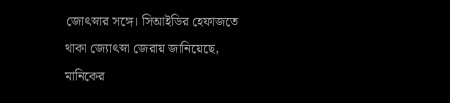জোৎস্নার সঙ্গে। সিআইডির হেফাজতে থাকা জ্যোৎস্না জেরায় জানিয়েছে, মানিকের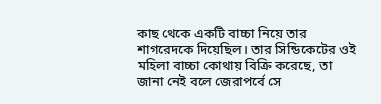কাছ থেকে একটি বাচ্চা নিয়ে তার শাগরেদকে দিয়েছিল। তার সিন্ডিকেটের ওই মহিলা বাচ্চা কোথায় বিক্রি করেছে, তা জানা নেই বলে জেরাপর্বে সে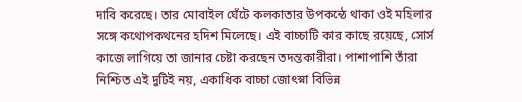দাবি করেছে। তার মোবাইল ঘেঁটে কলকাতার উপকন্ঠে থাকা ওই মহিলার সঙ্গে কথোপকথনের হদিশ মিলেছে। এই বাচ্চাটি কার কাছে রয়েছে, সোর্স কাজে লাগিয়ে তা জানার চেষ্টা করছেন তদন্তকারীরা। পাশাপাশি তাঁরা নিশ্চিত এই দুটিই নয়, একাধিক বাচ্চা জোৎস্না বিভিন্ন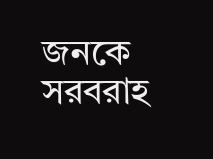জনকে সরবরাহ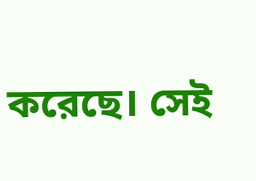করেছে। সেই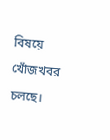বিষয়ে খোঁজখবর চলছে।